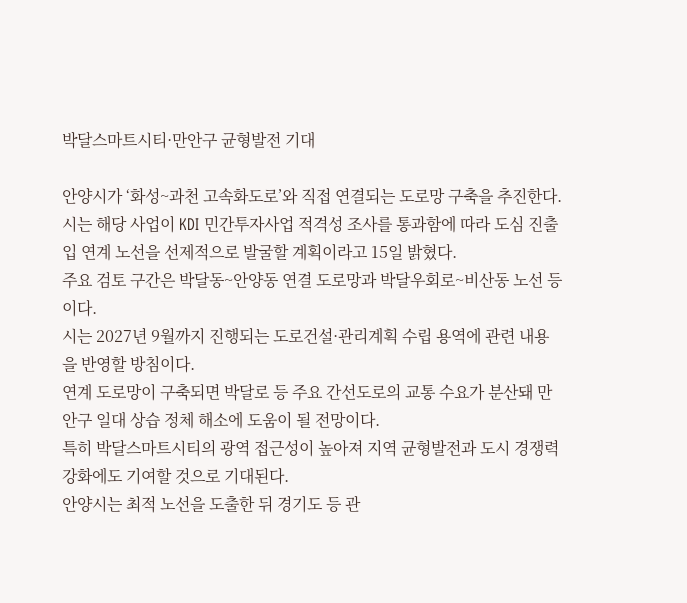박달스마트시티·만안구 균형발전 기대

안양시가 ‘화성~과천 고속화도로’와 직접 연결되는 도로망 구축을 추진한다.
시는 해당 사업이 KDI 민간투자사업 적격성 조사를 통과함에 따라 도심 진출입 연계 노선을 선제적으로 발굴할 계획이라고 15일 밝혔다.
주요 검토 구간은 박달동~안양동 연결 도로망과 박달우회로~비산동 노선 등이다.
시는 2027년 9월까지 진행되는 도로건설·관리계획 수립 용역에 관련 내용을 반영할 방침이다.
연계 도로망이 구축되면 박달로 등 주요 간선도로의 교통 수요가 분산돼 만안구 일대 상습 정체 해소에 도움이 될 전망이다.
특히 박달스마트시티의 광역 접근성이 높아져 지역 균형발전과 도시 경쟁력 강화에도 기여할 것으로 기대된다.
안양시는 최적 노선을 도출한 뒤 경기도 등 관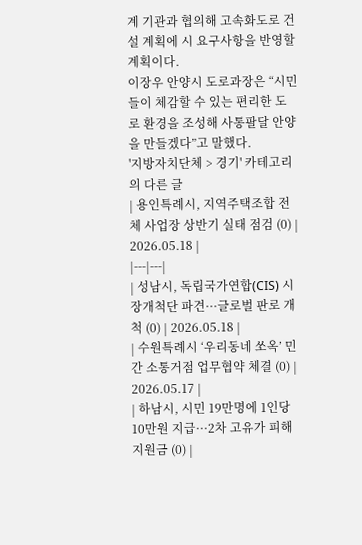계 기관과 협의해 고속화도로 건설 계획에 시 요구사항을 반영할 계획이다.
이장우 안양시 도로과장은 “시민들이 체감할 수 있는 편리한 도로 환경을 조성해 사통팔달 안양을 만들겠다”고 말했다.
'지방자치단체 > 경기' 카테고리의 다른 글
| 용인특례시, 지역주택조합 전체 사업장 상반기 실태 점검 (0) | 2026.05.18 |
|---|---|
| 성남시, 독립국가연합(CIS) 시장개척단 파견···글로벌 판로 개척 (0) | 2026.05.18 |
| 수원특례시 ‘우리동네 쏘옥’ 민간 소통거점 업무협약 체결 (0) | 2026.05.17 |
| 하남시, 시민 19만명에 1인당 10만원 지급···2차 고유가 피해지원금 (0) |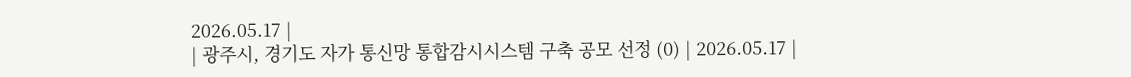2026.05.17 |
| 광주시, 경기도 자가 통신망 통합감시시스템 구축 공모 선정 (0) | 2026.05.17 |